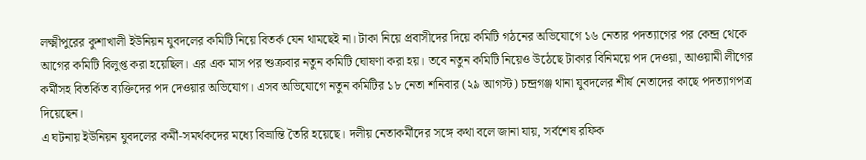লক্ষ্মীপুরের কুশাখালী ইউনিয়ন যুবদলের কমিটি নিয়ে বিতর্ক যেন থামছেই না। টাকা নিয়ে প্রবাসীদের দিয়ে কমিটি গঠনের অভিযোগে ১৬ নেতার পদত্যাগের পর কেন্দ্র থেকে আগের কমিটি বিলুপ্ত করা হয়েছিল। এর এক মাস পর শুক্রবার নতুন কমিটি ঘোষণা করা হয়। তবে নতুন কমিটি নিয়েও উঠেছে টাকার বিনিময়ে পদ দেওয়া, আওয়ামী লীগের কর্মীসহ বিতর্কিত ব্যক্তিদের পদ দেওয়ার অভিযোগ। এসব অভিযোগে নতুন কমিটির ১৮ নেতা শনিবার (২৯ আগস্ট) চন্দ্রগঞ্জ থানা যুবদলের শীর্ষ নেতাদের কাছে পদত্যাগপত্র দিয়েছেন।
এ ঘটনায় ইউনিয়ন যুবদলের কর্মী-সমর্থকদের মধ্যে বিভ্রান্তি তৈরি হয়েছে। দলীয় নেতাকর্মীদের সঙ্গে কথা বলে জানা যায়, সর্বশেষ রফিক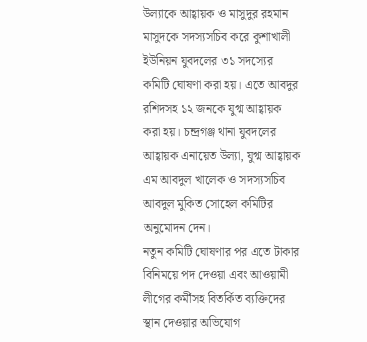উল্যাকে আহ্বায়ক ও মাসুদুর রহমান মাসুদকে সদস্যসচিব করে কুশাখালী ইউনিয়ন যুবদলের ৩১ সদস্যের কমিটি ঘোষণা করা হয়। এতে আবদুর রশিদসহ ১২ জনকে যুগ্ম আহ্বায়ক করা হয়। চন্দ্রগঞ্জ থানা যুবদলের আহ্বায়ক এনায়েত উল্যা, যুগ্ম আহ্বায়ক এম আবদুল খালেক ও সদস্যসচিব আবদুল মুকিত সোহেল কমিটির অনুমোদন দেন।
নতুন কমিটি ঘোষণার পর এতে টাকার বিনিময়ে পদ দেওয়া এবং আওয়ামী লীগের কর্মীসহ বিতর্কিত ব্যক্তিদের স্থান দেওয়ার অভিযোগ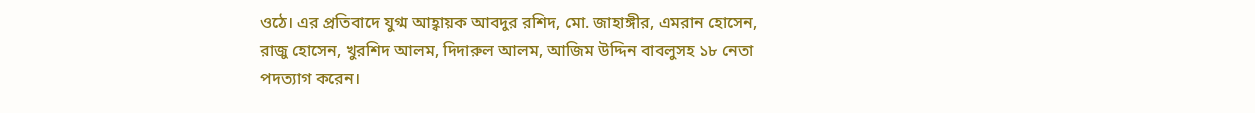ওঠে। এর প্রতিবাদে যুগ্ম আহ্বায়ক আবদুর রশিদ, মো. জাহাঙ্গীর, এমরান হোসেন, রাজু হোসেন, খুরশিদ আলম, দিদারুল আলম, আজিম উদ্দিন বাবলুসহ ১৮ নেতা পদত্যাগ করেন।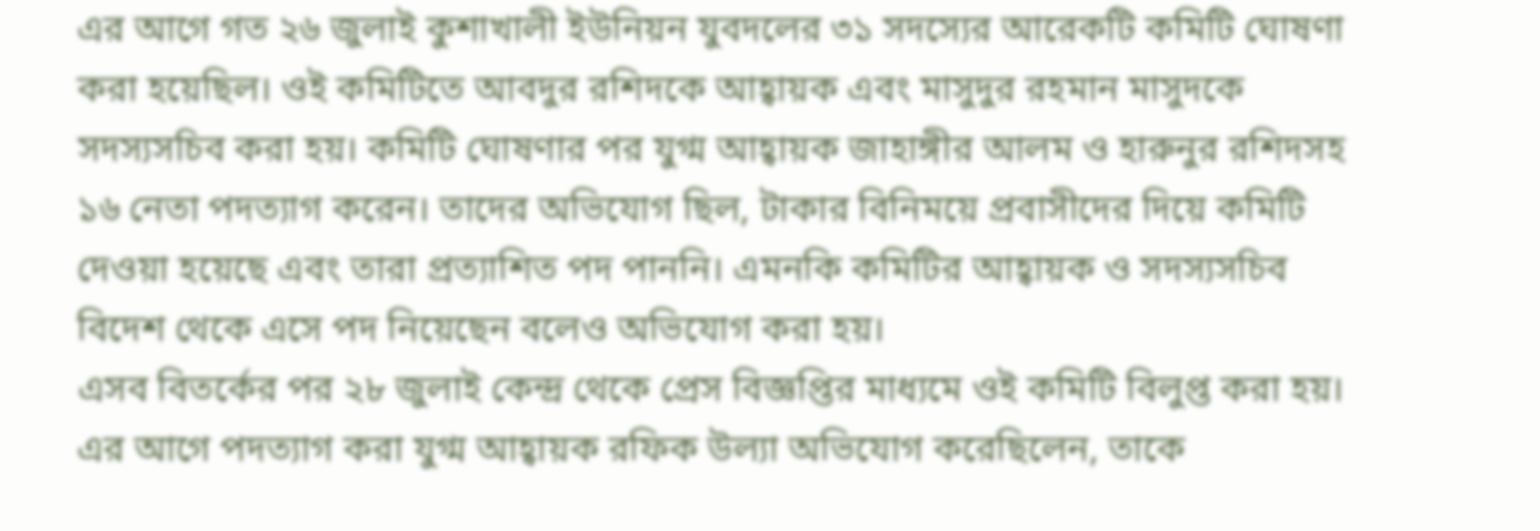এর আগে গত ২৬ জুলাই কুশাখালী ইউনিয়ন যুবদলের ৩১ সদস্যের আরেকটি কমিটি ঘোষণা করা হয়েছিল। ওই কমিটিতে আবদুর রশিদকে আহ্বায়ক এবং মাসুদুর রহমান মাসুদকে সদস্যসচিব করা হয়। কমিটি ঘোষণার পর যুগ্ম আহ্বায়ক জাহাঙ্গীর আলম ও হারুনুর রশিদসহ ১৬ নেতা পদত্যাগ করেন। তাদের অভিযোগ ছিল, টাকার বিনিময়ে প্রবাসীদের দিয়ে কমিটি দেওয়া হয়েছে এবং তারা প্রত্যাশিত পদ পাননি। এমনকি কমিটির আহ্বায়ক ও সদস্যসচিব বিদেশ থেকে এসে পদ নিয়েছেন বলেও অভিযোগ করা হয়।
এসব বিতর্কের পর ২৮ জুলাই কেন্দ্র থেকে প্রেস বিজ্ঞপ্তির মাধ্যমে ওই কমিটি বিলুপ্ত করা হয়। এর আগে পদত্যাগ করা যুগ্ম আহ্বায়ক রফিক উল্যা অভিযোগ করেছিলেন, তাকে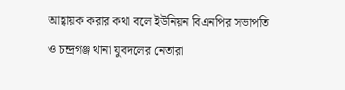আহ্বায়ক করার কথা বলে ইউনিয়ন বিএনপির সভাপতি ও চন্দ্রগঞ্জ থানা যুবদলের নেতারা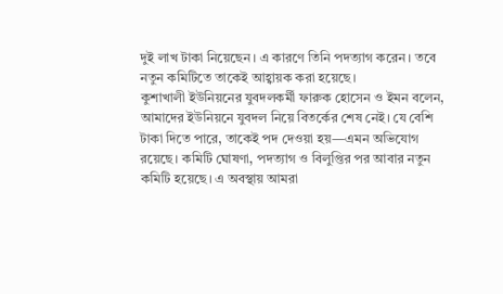দুই লাখ টাকা নিয়েছেন। এ কারণে তিনি পদত্যাগ করেন। তবে নতুন কমিটিতে তাকেই আহ্বায়ক করা হয়েছে।
কুশাখালী ইউনিয়নের যুবদলকর্মী ফারুক হোসেন ও ইমন বলেন, আমাদের ইউনিয়নে যুবদল নিয়ে বিতর্কের শেষ নেই। যে বেশি টাকা দিতে পারে, তাকেই পদ দেওয়া হয়—এমন অভিযোগ রয়েছে। কমিটি ঘোষণা, পদত্যাগ ও বিলুপ্তির পর আবার নতুন কমিটি হয়েছে। এ অবস্থায় আমরা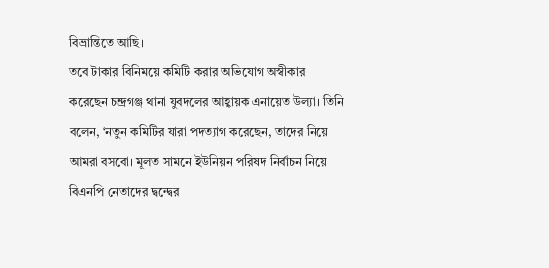বিভ্রান্তিতে আছি।
তবে টাকার বিনিময়ে কমিটি করার অভিযোগ অস্বীকার করেছেন চন্দ্রগঞ্জ থানা যুবদলের আহ্বায়ক এনায়েত উল্যা। তিনি বলেন, ‘নতুন কমিটির যারা পদত্যাগ করেছেন, তাদের নিয়ে আমরা বসবো। মূলত সামনে ইউনিয়ন পরিষদ নির্বাচন নিয়ে বিএনপি নেতাদের দ্বন্দ্বের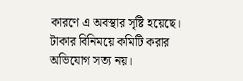কারণে এ অবস্থার সৃষ্টি হয়েছে। টাকার বিনিময়ে কমিটি করার অভিযোগ সত্য নয়।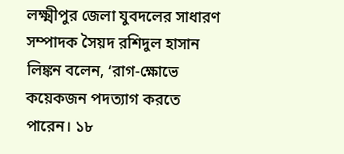লক্ষ্মীপুর জেলা যুবদলের সাধারণ সম্পাদক সৈয়দ রশিদুল হাসান লিঙ্কন বলেন, ‘রাগ-ক্ষোভে কয়েকজন পদত্যাগ করতে পারেন। ১৮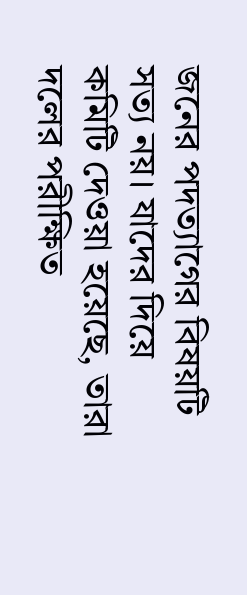জনের পদত্যাগের বিষয়টি সত্য নয়। যাদের দিয়ে কমিটি দেওয়া হয়েছে, তারা দলের পরীক্ষিত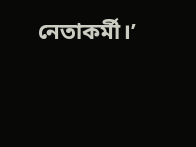নেতাকর্মী।’